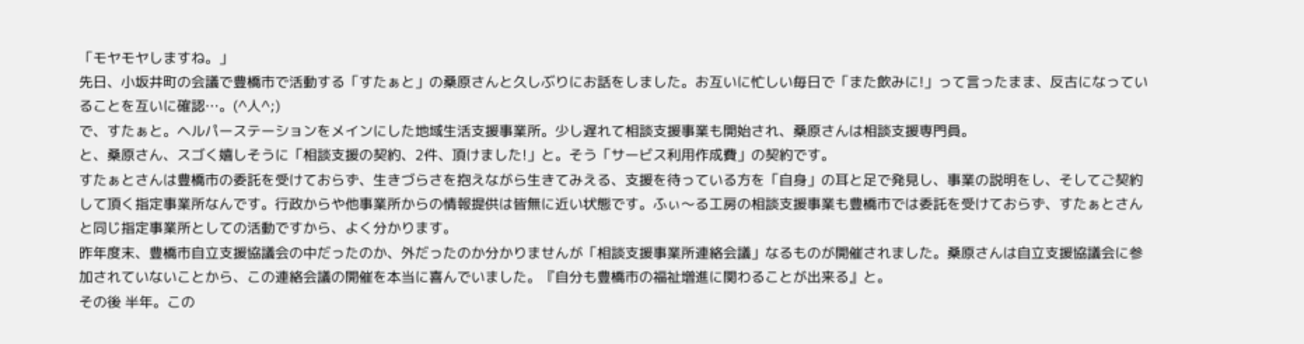「モヤモヤしますね。」
先日、小坂井町の会議で豊橋市で活動する「すたぁと」の桑原さんと久しぶりにお話をしました。お互いに忙しい毎日で「また飲みに!」って言ったまま、反古になっていることを互いに確認…。(^人^;)
で、すたぁと。ヘルパーステーションをメインにした地域生活支援事業所。少し遅れて相談支援事業も開始され、桑原さんは相談支援専門員。
と、桑原さん、スゴく嬉しそうに「相談支援の契約、2件、頂けました!」と。そう「サービス利用作成費」の契約です。
すたぁとさんは豊橋市の委託を受けておらず、生きづらさを抱えながら生きてみえる、支援を待っている方を「自身」の耳と足で発見し、事業の説明をし、そしてご契約して頂く指定事業所なんです。行政からや他事業所からの情報提供は皆無に近い状態です。ふぃ〜る工房の相談支援事業も豊橋市では委託を受けておらず、すたぁとさんと同じ指定事業所としての活動ですから、よく分かります。
昨年度末、豊橋市自立支援協議会の中だったのか、外だったのか分かりませんが「相談支援事業所連絡会議」なるものが開催されました。桑原さんは自立支援協議会に参加されていないことから、この連絡会議の開催を本当に喜んでいました。『自分も豊橋市の福祉増進に関わることが出来る』と。
その後 半年。この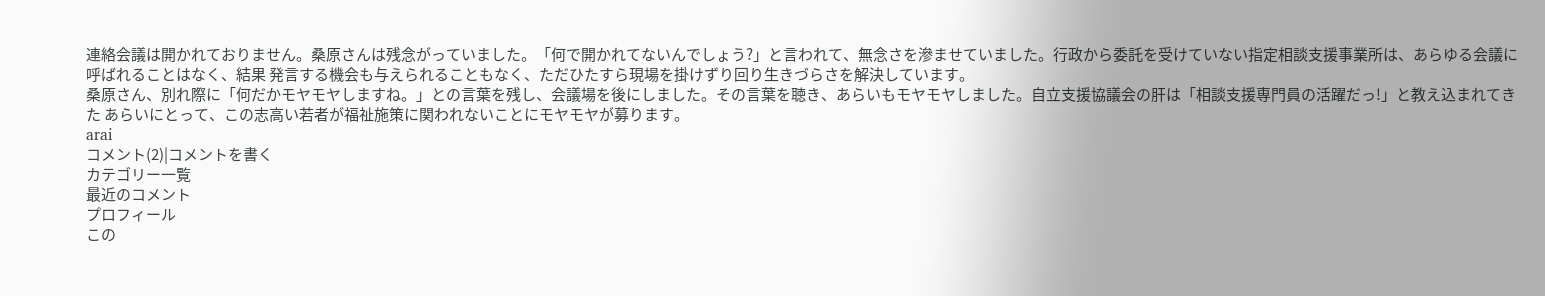連絡会議は開かれておりません。桑原さんは残念がっていました。「何で開かれてないんでしょう?」と言われて、無念さを滲ませていました。行政から委託を受けていない指定相談支援事業所は、あらゆる会議に呼ばれることはなく、結果 発言する機会も与えられることもなく、ただひたすら現場を掛けずり回り生きづらさを解決しています。
桑原さん、別れ際に「何だかモヤモヤしますね。」との言葉を残し、会議場を後にしました。その言葉を聴き、あらいもモヤモヤしました。自立支援協議会の肝は「相談支援専門員の活躍だっ!」と教え込まれてきた あらいにとって、この志高い若者が福祉施策に関われないことにモヤモヤが募ります。
arai
コメント(2)|コメントを書く
カテゴリー一覧
最近のコメント
プロフィール
この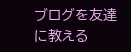ブログを友達に教える